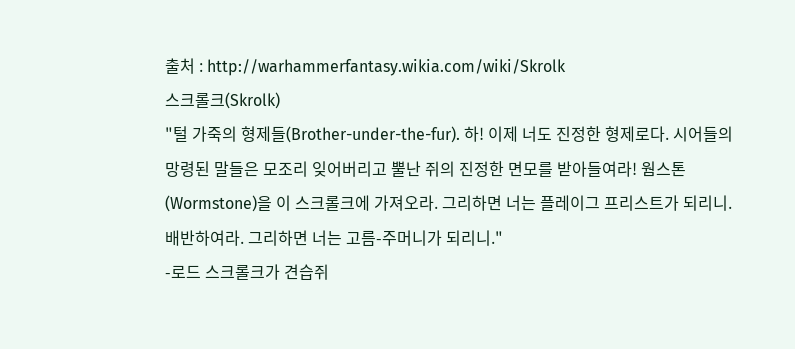출처 : http://warhammerfantasy.wikia.com/wiki/Skrolk
스크롤크(Skrolk)
"털 가죽의 형제들(Brother-under-the-fur). 하! 이제 너도 진정한 형제로다. 시어들의 망령된 말들은 모조리 잊어버리고 뿔난 쥐의 진정한 면모를 받아들여라! 웜스톤(Wormstone)을 이 스크롤크에 가져오라. 그리하면 너는 플레이그 프리스트가 되리니. 배반하여라. 그리하면 너는 고름-주머니가 되리니."
-로드 스크롤크가 견습쥐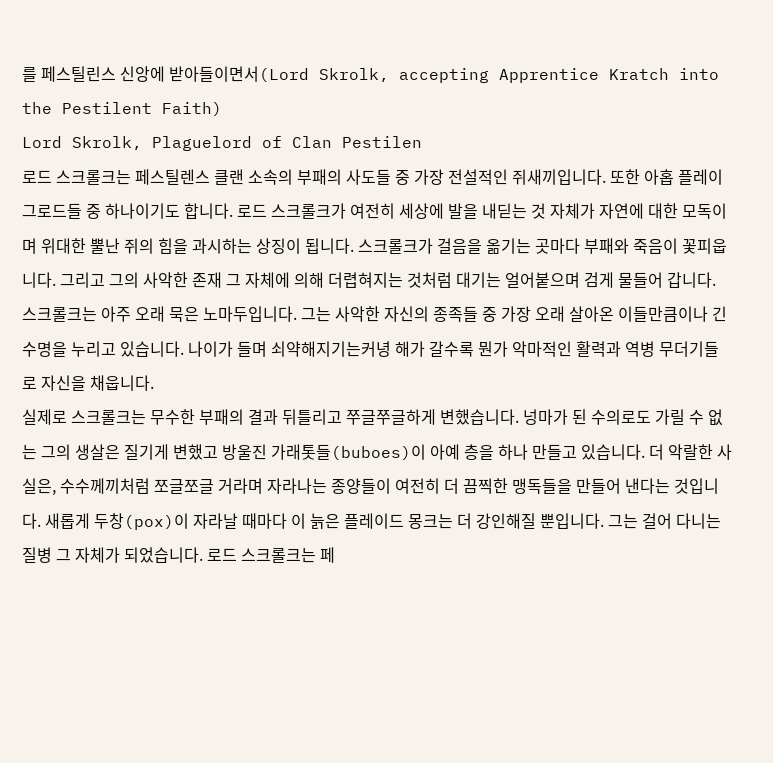를 페스틸린스 신앙에 받아들이면서(Lord Skrolk, accepting Apprentice Kratch into the Pestilent Faith)
Lord Skrolk, Plaguelord of Clan Pestilen
로드 스크롤크는 페스틸렌스 클랜 소속의 부패의 사도들 중 가장 전설적인 쥐새끼입니다. 또한 아홉 플레이그로드들 중 하나이기도 합니다. 로드 스크롤크가 여전히 세상에 발을 내딛는 것 자체가 자연에 대한 모독이며 위대한 뿔난 쥐의 힘을 과시하는 상징이 됩니다. 스크롤크가 걸음을 옮기는 곳마다 부패와 죽음이 꽃피웁니다. 그리고 그의 사악한 존재 그 자체에 의해 더렵혀지는 것처럼 대기는 얼어붙으며 검게 물들어 갑니다. 스크롤크는 아주 오래 묵은 노마두입니다. 그는 사악한 자신의 종족들 중 가장 오래 살아온 이들만큼이나 긴 수명을 누리고 있습니다. 나이가 들며 쇠약해지기는커녕 해가 갈수록 뭔가 악마적인 활력과 역병 무더기들로 자신을 채웁니다.
실제로 스크롤크는 무수한 부패의 결과 뒤틀리고 쭈글쭈글하게 변했습니다. 넝마가 된 수의로도 가릴 수 없는 그의 생살은 질기게 변했고 방울진 가래톳들(buboes)이 아예 층을 하나 만들고 있습니다. 더 악랄한 사실은, 수수께끼처럼 쪼글쪼글 거라며 자라나는 종양들이 여전히 더 끔찍한 맹독들을 만들어 낸다는 것입니다. 새롭게 두창(pox)이 자라날 때마다 이 늙은 플레이드 몽크는 더 강인해질 뿐입니다. 그는 걸어 다니는 질병 그 자체가 되었습니다. 로드 스크롤크는 페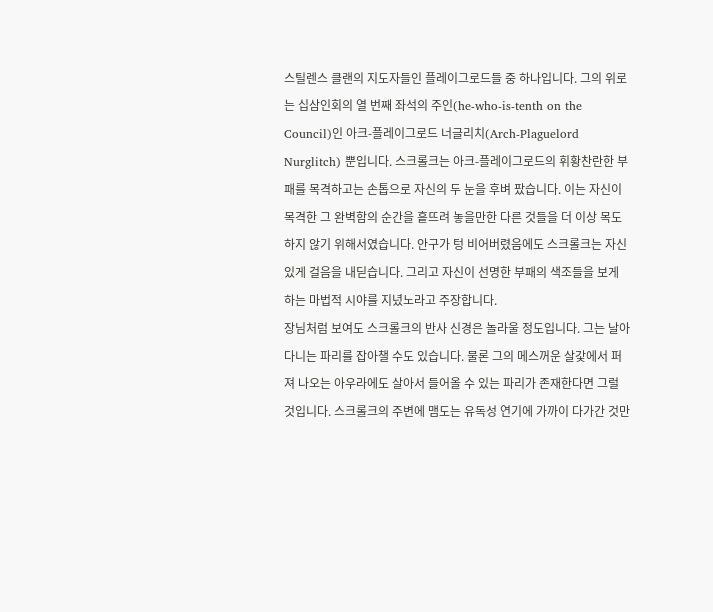스틸렌스 클랜의 지도자들인 플레이그로드들 중 하나입니다. 그의 위로는 십삼인회의 열 번째 좌석의 주인(he-who-is-tenth on the Council)인 아크-플레이그로드 너글리치(Arch-Plaguelord Nurglitch) 뿐입니다. 스크롤크는 아크-플레이그로드의 휘황찬란한 부패를 목격하고는 손톱으로 자신의 두 눈을 후벼 팠습니다. 이는 자신이 목격한 그 완벽함의 순간을 흩뜨려 놓을만한 다른 것들을 더 이상 목도하지 않기 위해서였습니다. 안구가 텅 비어버렸음에도 스크롤크는 자신 있게 걸음을 내딛습니다. 그리고 자신이 선명한 부패의 색조들을 보게 하는 마법적 시야를 지녔노라고 주장합니다.
장님처럼 보여도 스크롤크의 반사 신경은 놀라울 정도입니다. 그는 날아다니는 파리를 잡아챌 수도 있습니다. 물론 그의 메스꺼운 살갗에서 퍼져 나오는 아우라에도 살아서 들어올 수 있는 파리가 존재한다면 그럴 것입니다. 스크롤크의 주변에 맴도는 유독성 연기에 가까이 다가간 것만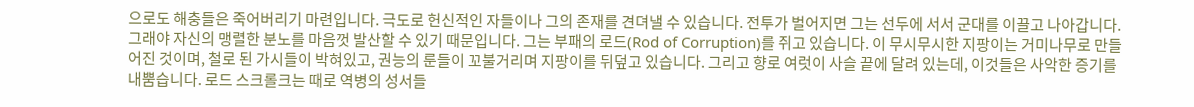으로도 해충들은 죽어버리기 마련입니다. 극도로 헌신적인 자들이나 그의 존재를 견뎌낼 수 있습니다. 전투가 벌어지면 그는 선두에 서서 군대를 이끌고 나아갑니다. 그래야 자신의 맹렬한 분노를 마음껏 발산할 수 있기 때문입니다. 그는 부패의 로드(Rod of Corruption)를 쥐고 있습니다. 이 무시무시한 지팡이는 거미나무로 만들어진 것이며, 철로 된 가시들이 박혀있고, 권능의 룬들이 꼬불거리며 지팡이를 뒤덮고 있습니다. 그리고 향로 여럿이 사슬 끝에 달려 있는데, 이것들은 사악한 증기를 내뿜습니다. 로드 스크롤크는 때로 역병의 성서들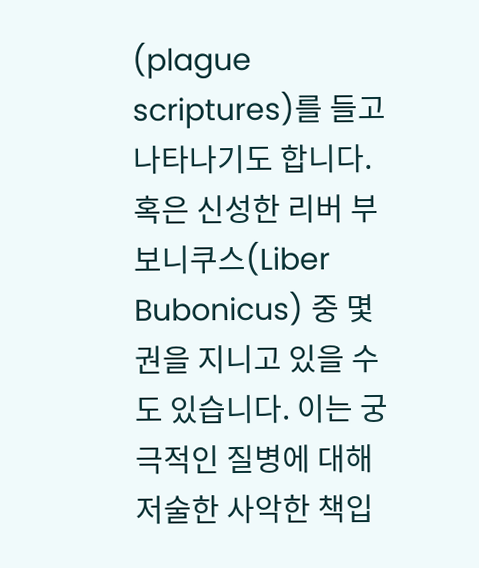(plague scriptures)를 들고 나타나기도 합니다. 혹은 신성한 리버 부보니쿠스(Liber Bubonicus) 중 몇 권을 지니고 있을 수도 있습니다. 이는 궁극적인 질병에 대해 저술한 사악한 책입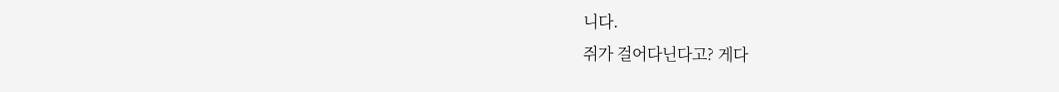니다.
쥐가 걸어다닌다고? 게다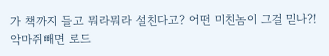가 책까지 들고 뭐라뭐라 설친다고? 어떤 미친놈이 그걸 믿나?!
악마쥐빼면 로드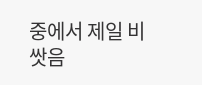중에서 제일 비쌋음